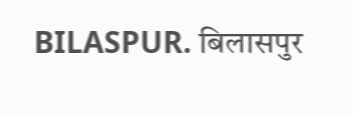BILASPUR. बिलासपुर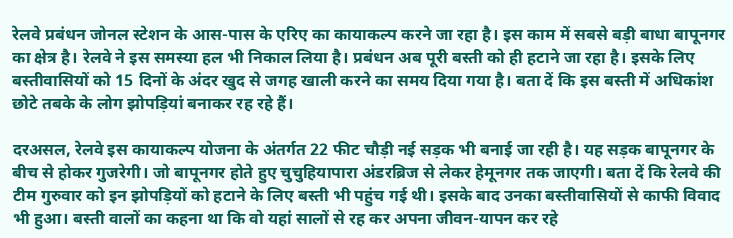रेलवे प्रबंधन जोनल स्टेशन के आस-पास के एरिए का कायाकल्प करने जा रहा है। इस काम में सबसे बड़ी बाधा बापूनगर का क्षेत्र है। रेलवे ने इस समस्या हल भी निकाल लिया है। प्रबंधन अब पूरी बस्ती को ही हटाने जा रहा है। इसके लिए बस्तीवासियों को 15 दिनों के अंदर खुद से जगह खाली करने का समय दिया गया है। बता दें कि इस बस्ती में अधिकांश छोटे तबके के लोग झोपड़ियां बनाकर रह रहे हैं।

दरअसल, रेलवे इस कायाकल्प योजना के अंतर्गत 22 फीट चौड़ी नई सड़क भी बनाई जा रही है। यह सड़क बापूनगर के बीच से होकर गुजरेगी। जो बापूनगर होते हुए चुचुहियापारा अंडरब्रिज से लेकर हेमूनगर तक जाएगी। बता दें कि रेलवे की टीम गुरुवार को इन झोपड़ियों को हटाने के लिए बस्ती भी पहुंच गई थी। इसके बाद उनका बस्तीवासियों से काफी विवाद भी हुआ। बस्ती वालों का कहना था कि वो यहां सालों से रह कर अपना जीवन-यापन कर रहे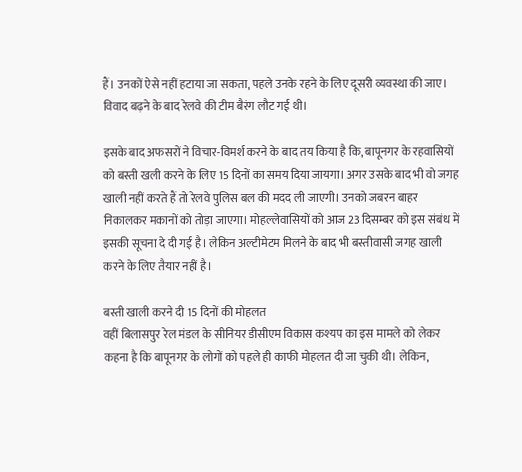हैं। उनकों ऐसे नहीं हटाया जा सकता, पहले उनके रहने के लिए दूसरी व्यवस्था की जाए। विवाद बढ़ने के बाद रेलवे की टीम बैरंग लौट गई थी।

इसके बाद अफसरों ने विचार-विमर्श करने के बाद तय किया है कि, बापूनगर के रहवासियों को बस्ती खली करने के लिए 15 दिनों का समय दिया जायगा। अगर उसके बाद भी वो जगह खाली नहीं करते हैं तो रेलवे पुलिस बल की मदद ली जाएगी। उनको जबरन बाहर निकालकर मकानों को तोड़ा जाएगा। मोहल्लेवासियों को आज 23 दिसम्बर को इस संबंध में इसकी सूचना दे दी गई है। लेकिन अल्टीमेटम मिलने के बाद भी बस्तीवासी जगह खाली करने के लिए तैयार नहीं है।

बस्ती खाली करने दी 15 दिनों की मोहलत
वहीं बिलासपुर रेल मंडल के सीनियर डीसीएम विकास कश्यप का इस मामले को लेकर कहना है कि बापूनगर के लोगों को पहले ही काफी मोहलत दी जा चुकी थी। लेकिन,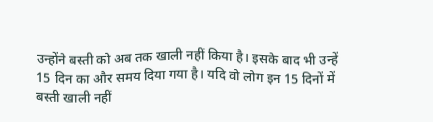उन्होंने बस्ती को अब तक खाली नहीं किया है। इसके बाद भी उन्हें 15 दिन का और समय दिया गया है। यदि वो लोग इन 15 दिनों में बस्ती खाली नहीं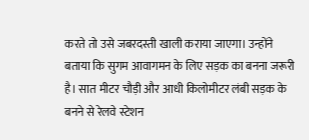करते तो उसे जबरदस्ती खाली कराया जाएगा। उन्होंने बताया कि सुगम आवागमन के लिए सड़क का बनना जरूरी है। सात मीटर चौड़ी और आधी किलोमीटर लंबी सड़क के बनने से रेलवे स्टेशन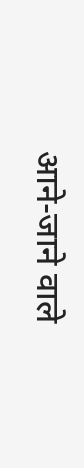आने-जाने वाले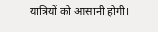यात्रियों को आसानी होगी।